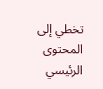تخطي إلى المحتوى الرئيسي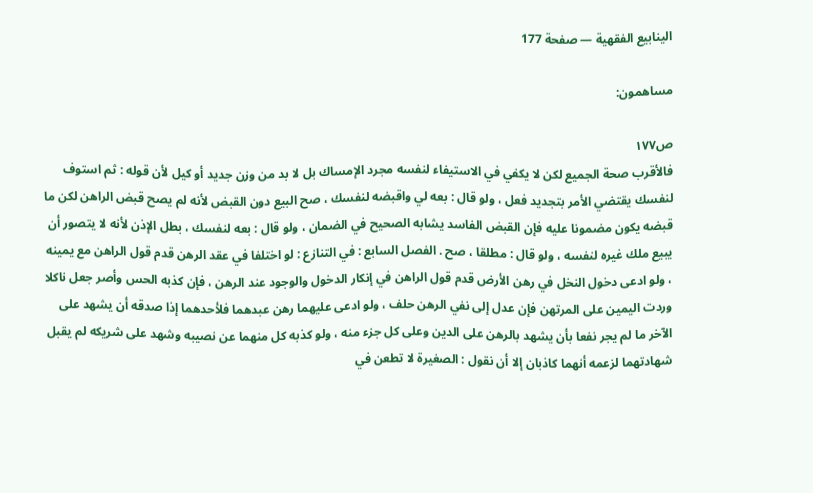الينابيع الفقهية — صفحة 177

مساهمون:

ص١٧٧
فالأقرب صحة الجميع لكن لا يكفي في الاستيفاء لنفسه مجرد الإمساك بل لا بد من وزن جديد أو كيل لأن قوله : ثم استوف لنفسك يقتضي الأمر بتجديد فعل ، ولو قال : بعه لي واقبضه لنفسك ، صح البيع دون القبض لأنه لم يصح قبض الراهن لكن ما قبضه يكون مضمونا عليه فإن القبض الفاسد يشابه الصحيح في الضمان ، ولو قال : بعه لنفسك ، بطل الإذن لأنه لا يتصور أن يبيع ملك غيره لنفسه ، ولو قال : مطلقا ، صح . الفصل السابع : في التنازع : لو اختلفا في عقد الرهن قدم قول الراهن مع يمينه ، ولو ادعى دخول النخل في رهن الأرض قدم قول الراهن في إنكار الدخول والوجود عند الرهن ، فإن كذبه الحس وأصر جعل ناكلا وردت اليمين على المرتهن فإن عدل إلى نفي الرهن حلف ، ولو ادعى عليهما رهن عبدهما فلأحدهما إذا صدقه أن يشهد على الآخر ما لم يجر نفعا بأن يشهد بالرهن على الدين وعلى كل جزء منه ، ولو كذبه كل منهما عن نصيبه وشهد على شريكه لم يقبل شهادتهما لزعمه أنهما كاذبان إلا أن نقول : الصغيرة لا تطعن في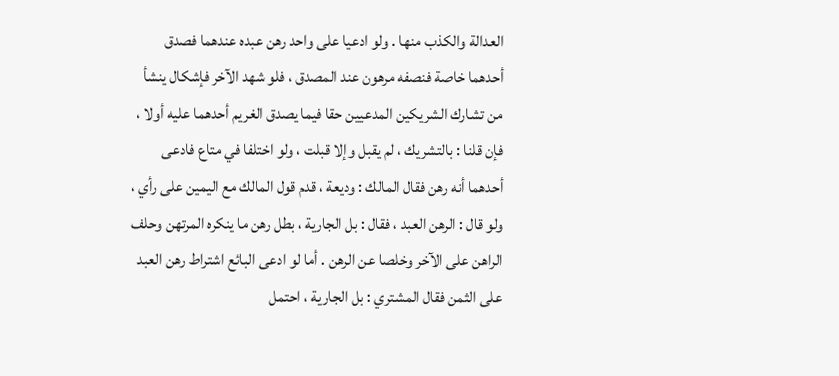العدالة والكذب منها . ولو ادعيا على واحد رهن عبده عندهما فصدق أحدهما خاصة فنصفه مرهون عند المصدق ، فلو شهد الآخر فإشكال ينشأ من تشارك الشريكين المدعيين حقا فيما يصدق الغريم أحدهما عليه أولا ، فإن قلنا : بالتشريك ، لم يقبل وإلا قبلت ، ولو اختلفا في متاع فادعى أحدهما أنه رهن فقال المالك : وديعة ، قدم قول المالك مع اليمين على رأي ، ولو قال : الرهن العبد ، فقال : بل الجارية ، بطل رهن ما ينكره المرتهن وحلف الراهن على الآخر وخلصا عن الرهن . أما لو ادعى البائع اشتراط رهن العبد على الثمن فقال المشتري : بل الجارية ، احتمل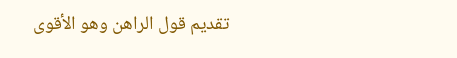تقديم قول الراهن وهو الأقوى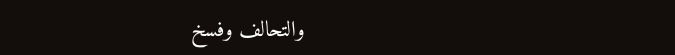والتحالف وفسخ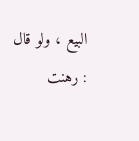البيع ، ولو قال : رهنت